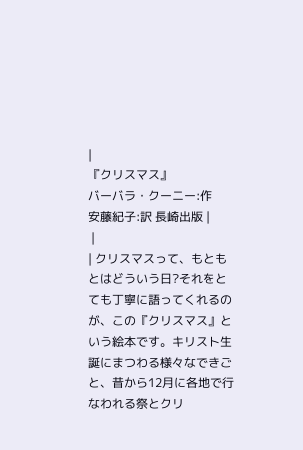|
『クリスマス』
バーバラ・クーニー:作
安藤紀子:訳 長崎出版 |
 |
| クリスマスって、もともとはどういう日?それをとても丁寧に語ってくれるのが、この『クリスマス』という絵本です。キリスト生誕にまつわる様々なできごと、昔から12月に各地で行なわれる祭とクリ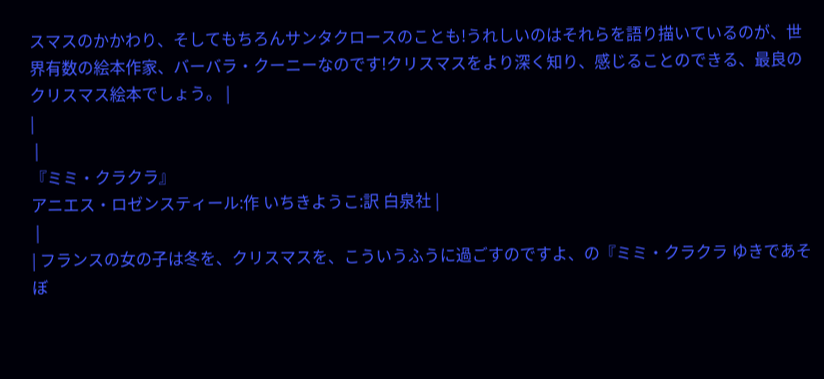スマスのかかわり、そしてもちろんサンタクロースのことも!うれしいのはそれらを語り描いているのが、世界有数の絵本作家、バーバラ・クーニーなのです!クリスマスをより深く知り、感じることのできる、最良のクリスマス絵本でしょう。 |
|
 |
『ミミ・クラクラ』
アニエス・ロゼンスティール:作 いちきようこ:訳 白泉社 |
 |
| フランスの女の子は冬を、クリスマスを、こういうふうに過ごすのですよ、の『ミミ・クラクラ ゆきであそぼ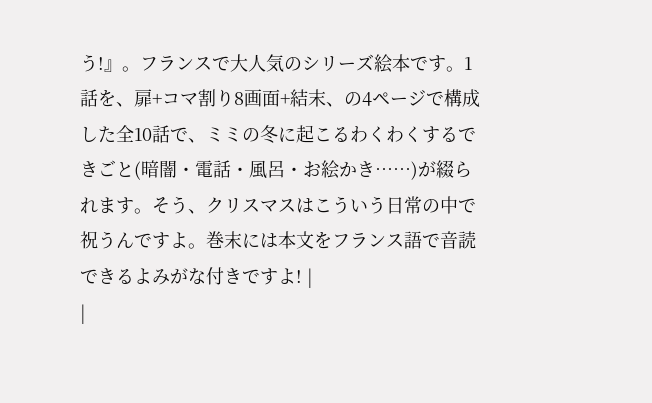う!』。フランスで大人気のシリーズ絵本です。1話を、扉+コマ割り8画面+結末、の4ページで構成した全10話で、ミミの冬に起こるわくわくするできごと(暗闇・電話・風呂・お絵かき……)が綴られます。そう、クリスマスはこういう日常の中で祝うんですよ。巻末には本文をフランス語で音読できるよみがな付きですよ! |
|